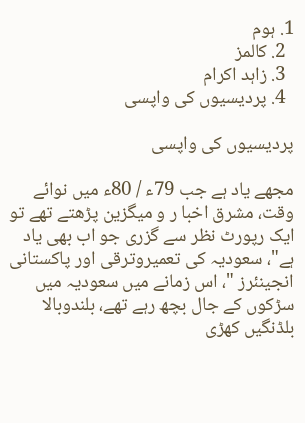1. ہوم
  2. کالمز
  3. زاہد اکرام
  4. پردیسیوں کی واپسی

پردیسیوں کی واپسی

مجھے یاد ہے جب 79ء / 80ء میں نوائے وقت، مشرق اخبا ر و میگزین پڑھتے تھے تو ایک رپورٹ نظر سے گزری جو اب بھی یاد ہے"، سعودیہ کی تعمیروترقی اور پاکستانی انجینئرز "، اس زمانے میں سعودیہ میں سڑکوں کے جال بچھ رہے تھے، بلندوبالا بلڈنگیں کھڑی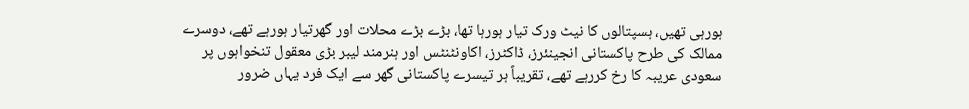ہورہی تھیں، ہسپتالوں کا نیٹ ورک تیار ہورہا تھا، بڑے بڑے محلات اور گھرتیار ہورہے تھے، دوسرے ممالک کی طرح پاکستانی انجینئرز، ڈاکٹرز، اکاونٹنٹس اور ہنرمند لیبر بڑی معقول تنخواہوں پر سعودی عریبہ کا رخ کررہے تھے، تقریباً ہر تیسرے پاکستانی گھر سے ایک فرد یہاں ضرور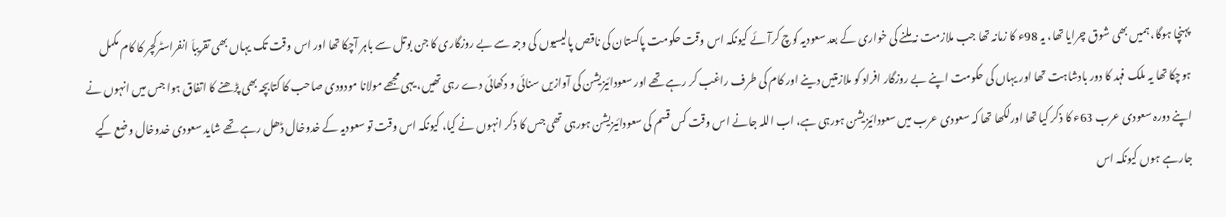پہنچا ہوگا، ہمیں بھی شوق چرایا تھا، یہ 98ء کا زمانہ تھا جب ملازمت نہ ملنے کی خواری کے بعد سعودیہ کوچ کرآئے کیونکہ اس وقت حکومت پاکستان کی ناقص پالیسیوں کی وجہ سے بے روزگاری کا جن بوتل سے باہر آچکا تھا اور اس وقت تک یہاں بھی تقریباَ انفراسٹرکچر کا کام مکمل ہوچکا تھا یہ ملک فہد کا دور بادشاہت تھا اور یہاں کی حکومت اپنے بے روزگار افراد کو ملازمتیں دینے اور کام کی طرف راغب کر رہے تھے اور سعودائیزیشن کی آوازیں سنائی و دکھائی دے رہی تھیں، یہی مجھے مولانا مودودی صاحب کا کتابچہ بھی پڑھنے کا اتفاق ہوا جس میں انہوں نے اپنے دورہ سعودی عرب 63ء کا ذکر کیا تھا اورلکھا تھا کہ سعودی عرب میں سعودائیزیشن ہورہی ہے، اب اللہ جانے اس وقت کس قسم کی سعودائیزیشن ہورہی تھی جس کا ذکر انہوں نے کیا، کیونکہ اس وقت تو سعودیہ کے خدوخال ڈھل رہے تھے شاید سعودی خدوخال وضع کیے جارہے ہوں کیونکہ اس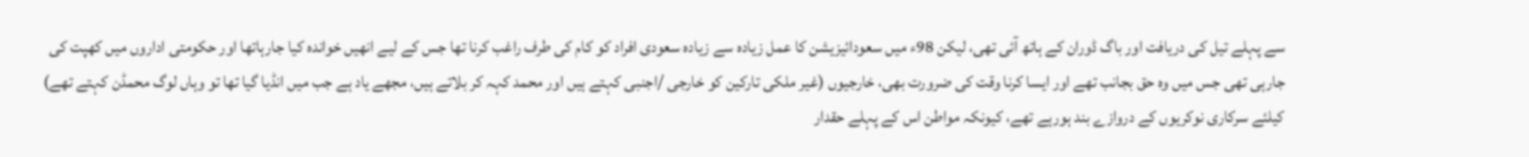سے پہلے تیل کی دریافت اور باگ ڈوران کے ہاتھ آئی تھی، لیکن 98ء میں سعودائیزیشن کا عمل زیادہ سے زیادہ سعودی افراد کو کام کی طرف راغب کرنا تھا جس کے لیے انھیں خواندہ کیا جارہاتھا اور حکومتی اداروں میں کھپت کی جارہی تھی جس میں وہ حق بجانب تھے اور ایسا کرنا وقت کی ضرورت بھی، خارجیوں (غیر ملکی تارکین کو خارجی /اجنبی کہتے ہیں اور محمد کہہ کر بلاتے ہیں، مجھے یاد ہے جب میں انڈیا گیا تھا تو وہاں لوگ محمڈن کہتے تھے) کیلئے سرکاری نوکریوں کے دروازے بند ہورہے تھے، کیونکہ مواطن اس کے پہلے حقدار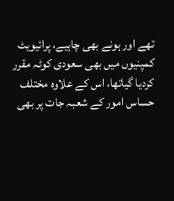تھے اور ہونے بھی چاہیے، پرائیویٹ کمپنیوں میں بھی سعودی کوٹہ مقرر کردیا گیاتھا، اس کے علاوہ مختلف حساس امور کے شعبہ جات پر بھی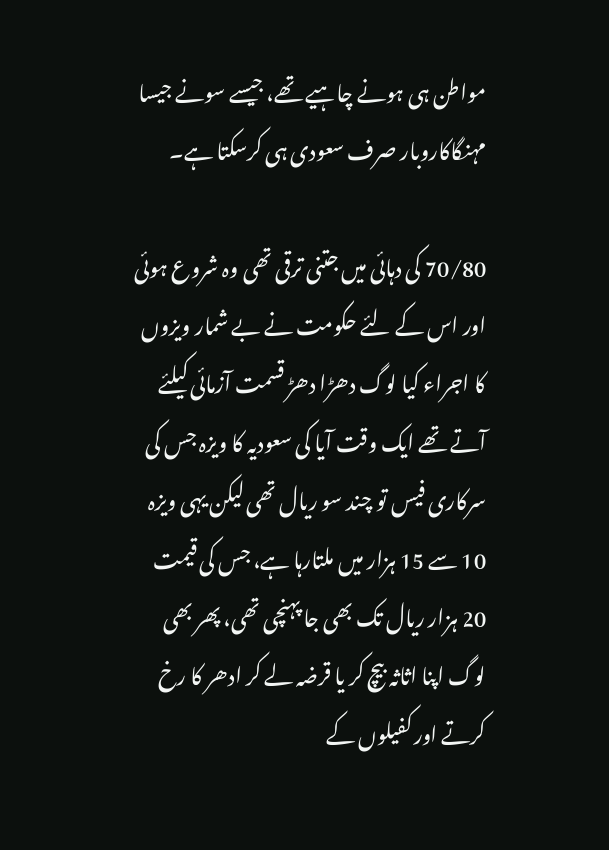مواطن ہی ہونے چاہیے تھے، جیسے سونے جیسا مہنگاکاروبار صرف سعودی ہی کرسکتا ہے۔

70/80 کی دہائی میں جتنی ترقی تھی وہ شروع ہوئی اور اس کے لئے حکومت نے بے شمار ویزوں کا اجراء کیا لوگ دھڑا دھڑ قسمت آزمائی کیلئے آتے تھے ایک وقت آیا کی سعودیہ کا ویزہ جس کی سرکاری فیس تو چند سو ریال تھی لیکن یہی ویزہ 10 سے 15 ہزار میں ملتارہا ہے، جس کی قیمت 20 ہزار ریال تک بھی جا پہنچی تھی، پھر بھی لوگ اپنا اثاثہ بیچ کر یا قرضہ لے کر ادھر کا رخ کرتے اور کفیلوں کے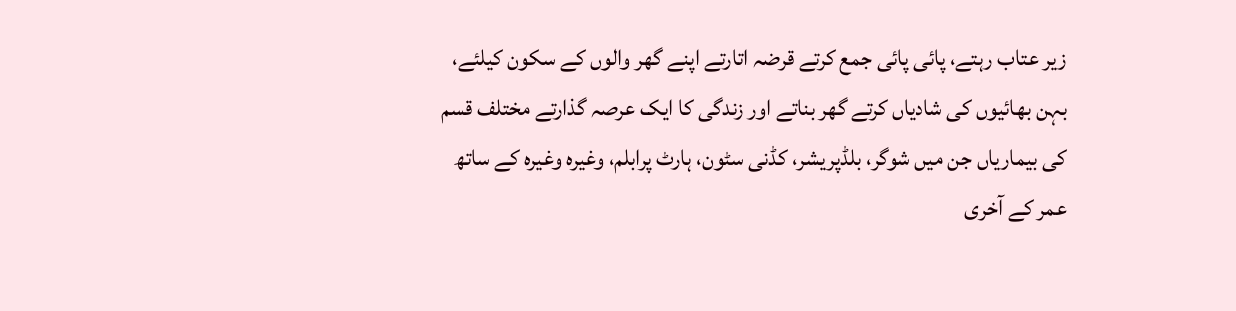زیر عتاب رہتے، پائی پائی جمع کرتے قرضہ اتارتے اپنے گھر والوں کے سکون کیلئے، بہن بھائیوں کی شادیاں کرتے گھر بناتے اور زندگی کا ایک عرصہ گذارتے مختلف قسم کی بیماریاں جن میں شوگر، بلڈپریشر، کڈنی سٹون، ہارٹ پرابلم، وغیرہ وغیرہ کے ساتھ عمر کے آخری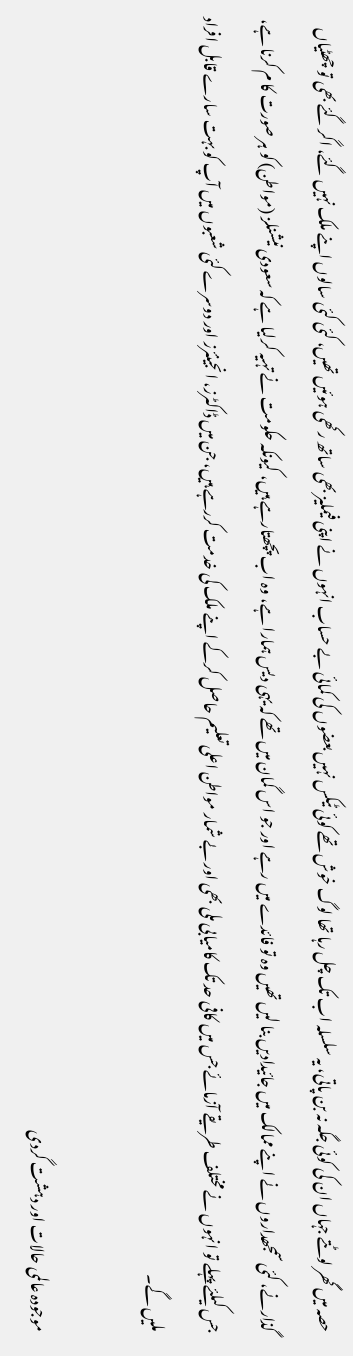حصہ میں گھر لوٹتے جہاں ان کی کوئی جگہ نہ بن پاتی، یہ سلسلہ اب تک چل رہا تھا لوگ خوش تھے کوئی ٹیکس نہیں بعضوں کی کمائی بے حساب انہوں نے اپنی فیملیز بھی ساتھ رکھی ہوئیں تھیں، کئی کئی سالوں اپنے ملک نہیں گئے، اگر گئے بھی تو چھٹیاں گذارنے، کئی سمجھداروں نے اپنے ممالک میں جائیدادیں بنا لیں تھیں وہ تو فائدے میں رہے اور جو اس گمان میں تھے کہ یہی دیس ہمارا ہے، وہ اب پچھتارہے ہیں، کیونکہ حکومت نے تہیہ کرلیا ہے کہ سعودی نیشنلز (مواطن) کو ہر صورت کا م کرنا ہے، جس کیلئے پہلے تو انہوں نے مختلف طریقے آزمائے جس میں کافی حد تک کامیابی ملی بھی اور بے شمار مواطن اعلی تعلیم حاصل کرکے اپنے ملک کی خدمت کررہے ہیں، جن میں ڈاکٹرز، انجینئرز اور دوسرے کئی شعبوں میں آپ کو بہت سارے قابل افراد ملیں گے۔

موجودہ عالمی حالات اور دہشت گردی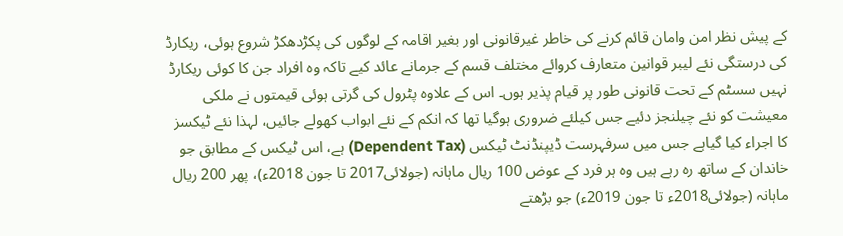کے پیش نظر امن وامان قائم کرنے کی خاطر غیرقانونی اور بغیر اقامہ کے لوگوں کی پکڑدھکڑ شروع ہوئی، ریکارڈ کی درستگی نئے لیبر قوانین متعارف کروائے مختلف قسم کے جرمانے عائد کیے تاکہ وہ افراد جن کا کوئی ریکارڈ نہیں سسٹم کے تحت قانونی طور پر قیام پذیر ہوں۔ اس کے علاوہ پٹرول کی گرتی ہوئی قیمتوں نے ملکی معیشت کو نئے چیلنجز دئیے جس کیلئے ضروری ہوگیا تھا کہ انکم کے نئے ابواب کھولے جائیں، لہذا نئے ٹیکسز کا اجراء کیا گیاہے جس میں سرفہرست ڈیپنڈنٹ ٹیکس (Dependent Tax) ہے، اس ٹیکس کے مطابق جو خاندان کے ساتھ رہ رہے ہیں وہ ہر فرد کے عوض 100 ریال ماہانہ (جولائی2017 تا جون 2018ء)، پھر 200 ریال ماہانہ (جولائی2018ء تا جون 2019ء) جو بڑھتے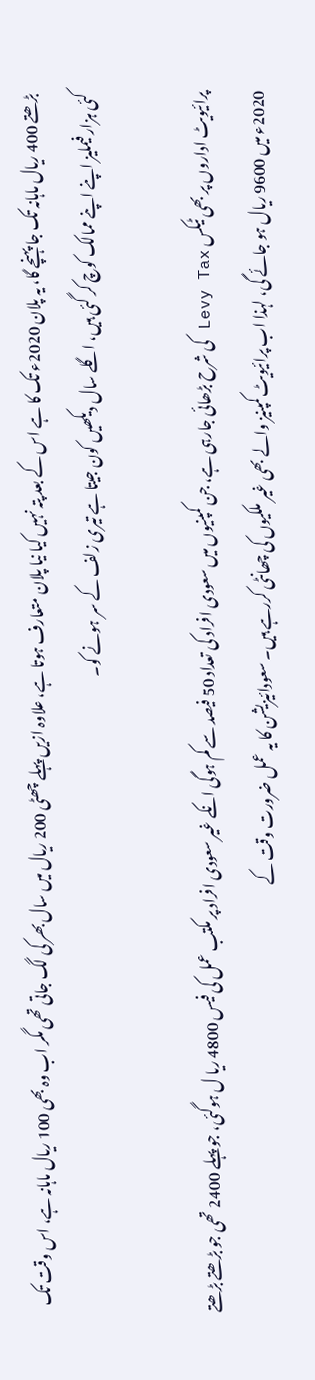بڑھتے 400 ریال ماہانہ تک جا پہنچے گا، یہ پلان 2020ء تک کا ہے اس کے بعد پتہ نہیں کیا نیا پلان متعارف ہوتا ہے، علاوہ ازیں پہلے چھٹی 200 ریال میں سال بھر کی لگ جاتی تھی مگر اب وہ بھی 100 ریال ماہانہ ہے، اس وقت تک کئی ہزار فیملیز اپنے اپنے ممالک کوچ کر گئی ہیں، اگلے سال دیکھیں کون جیتا ہے تیرى زلف کے سر ہونے کو۔

پرائیویٹ اداروں پر بھی ٹیکس Levy Tax کی شرح بڑھائی جارہی ہے، جن کمپنیوں میں سعودی افراد کی تعداد 50 فیصد سے کم ہوگی انکے غیر سعودی افراد پر مکتب عمل کی فیس 4800 ریا ل ہوگئی، جو پہلے 2400 تھی جو بڑھتے بڑھتے 2020ء میں 9600 ریال ہو جائے گی، لہذا اب پرائیویٹ کمپنیز والے بھی غیر ملکیوں کی چھانٹی کررہے ہیں۔ سعودائیزیشن کا یہ عمل ضرورت وقت کے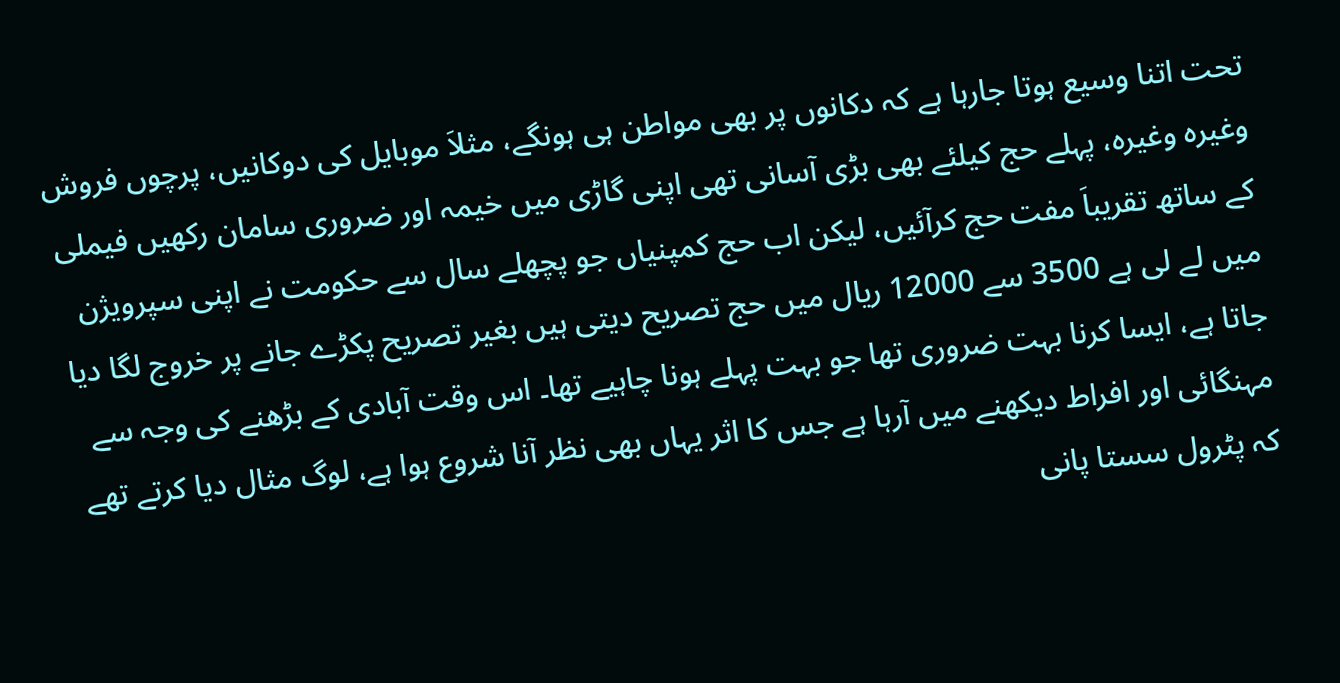تحت اتنا وسیع ہوتا جارہا ہے کہ دکانوں پر بھی مواطن ہی ہونگے، مثلاَ موبایل کی دوکانیں، پرچوں فروش وغیرہ وغیرہ، پہلے حج کیلئے بھی بڑی آسانی تھی اپنی گاڑی میں خیمہ اور ضروری سامان رکھیں فیملی کے ساتھ تقریباَ مفت حج کرآئیں، لیکن اب حج کمپنیاں جو پچھلے سال سے حکومت نے اپنی سپرویژن میں لے لی ہے 3500 سے 12000 ریال میں حج تصریح دیتی ہیں بغیر تصریح پکڑے جانے پر خروج لگا دیا جاتا ہے، ایسا کرنا بہت ضروری تھا جو بہت پہلے ہونا چاہیے تھا۔ اس وقت آبادی کے بڑھنے کی وجہ سے مہنگائی اور افراط دیکھنے میں آرہا ہے جس کا اثر یہاں بھی نظر آنا شروع ہوا ہے، لوگ مثال دیا کرتے تھے کہ پٹرول سستا پانی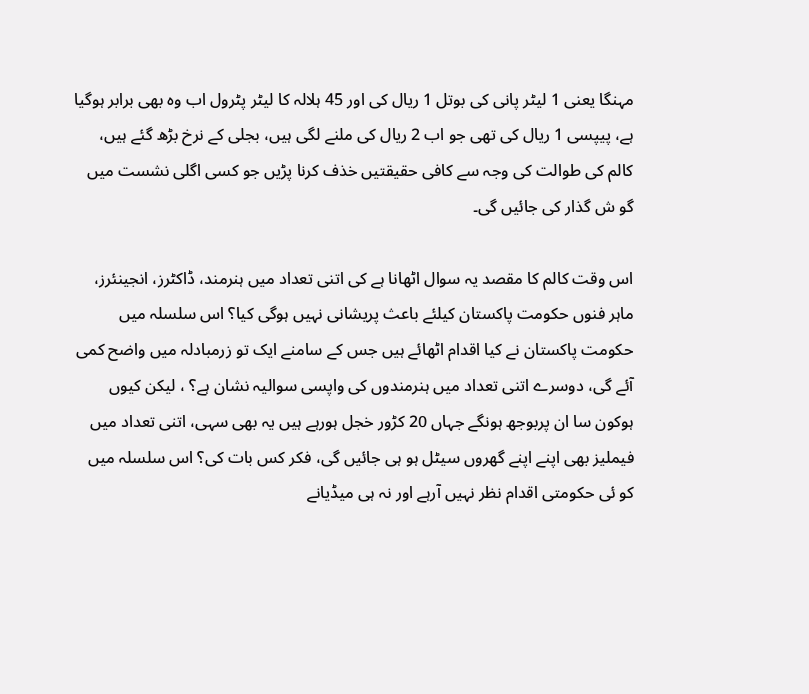مہنگا یعنی 1 لیٹر پانی کی بوتل 1 ریال کی اور 45 ہلالہ کا لیٹر پٹرول اب وہ بھی برابر ہوگیا ہے، پیپسی 1 ریال کی تھی جو اب 2 ریال کی ملنے لگی ہیں، بجلی کے نرخ بڑھ گئے ہیں، کالم کی طوالت کی وجہ سے کافی حقیقتیں خذف کرنا پڑیں جو کسی اگلی نشست میں گو ش گذار کی جائیں گی۔

اس وقت کالم کا مقصد یہ سوال اٹھانا ہے کی اتنی تعداد میں ہنرمند، ڈاکٹرز، انجینئرز، ماہر فنوں حکومت پاکستان کیلئے باعث پریشانی نہیں ہوگی کیا؟ اس سلسلہ میں حکومت پاکستان نے کیا اقدام اٹھائے ہیں جس کے سامنے ایک تو زرمبادلہ میں واضح کمی آئے گی، دوسرے اتنی تعداد میں ہنرمندوں کی واپسی سوالیہ نشان ہے؟ ، لیکن کیوں ہوکون سا ان پربوجھ ہونگے جہاں 20 کڑور خجل ہورہے ہیں یہ بھی سہی، اتنی تعداد میں فیملیز بھی اپنے اپنے گھروں سیٹل ہو ہی جائیں گی، فکر کس بات کی؟ اس سلسلہ میں کو ئی حکومتی اقدام نظر نہیں آرہے اور نہ ہی میڈیانے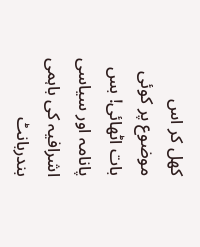کھل کر اس موضوع پر کوئی بات اٹھائی! بس پانامہ اور سیاسی اشرافیہ کی باہمی بندربانٹ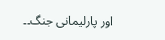اور پارلیمانی جنگ۔۔